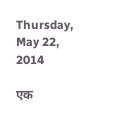Thursday, May 22, 2014

एक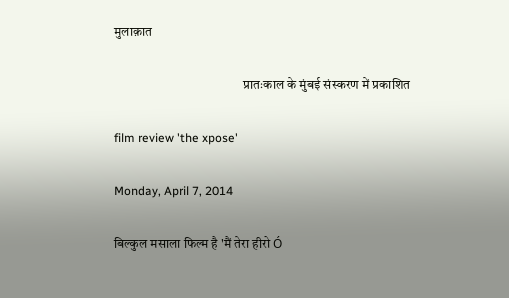मुलाक़ात

                                                 प्रातःकाल के मुंबई संस्करण में प्रकाशित

film review 'the xpose'

Monday, April 7, 2014

बिल्कुल मसाला फिल्म है 'मैं तेरा हीरो Ó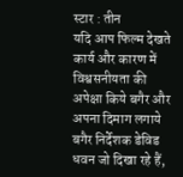स्टार : तीन
यदि आप फिल्म देखते कार्य और कारण में विश्वसनीयता की अपेक्षा किये बगैर और अपना दिमाग लगाये बगैर निर्देशक डेविड धवन जो दिखा रहे हैं,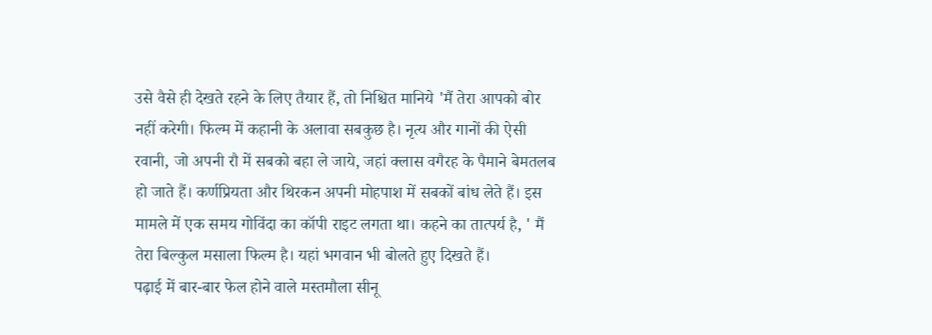उसे वैसे ही देखते रहने के लिए तैयार हैं, तो निश्चित मानिये 'मैं तेरा आपको बोर नहीं करेगी। फिल्म में कहानी के अलावा सबकुछ है। नृत्य और गानों की ऐसी रवानी, जो अपनी रौ में सबको बहा ले जाये, जहां क्लास वगैरह के पैमाने बेमतलब हो जाते हैं। कर्णप्रियता और थिरकन अपनी मोहपाश में सबकों बांध लेते हैं। इस मामले में एक समय गोविंदा का कॉपी राइट लगता था। कहने का तात्पर्य है, ' मैं तेरा बिल्कुल मसाला फिल्म है। यहां भगवान भी बोलते हुए दिखते हैं।
पढ़ाई में बार-बार फेल होने वाले मस्तमौला सीनू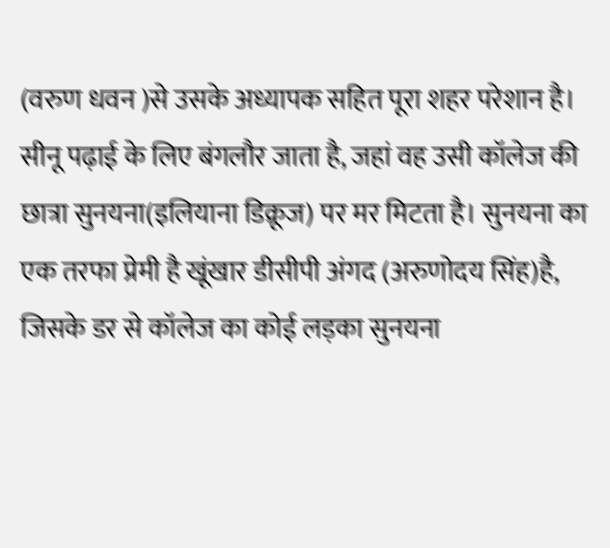(वरुण धवन )से उसके अध्यापक सहित पूरा शहर परेशान है। सीनू पढ़ाई के लिए बंगलौर जाता है, जहां वह उसी कॉलेज की छात्रा सुनयना(इलियाना डिक्रूज) पर मर मिटता है। सुनयना का एक तरफा प्रेमी है खूंखार डीसीपी अंगद (अरुणोदय सिंह)है, जिसके डर से कॉलेज का कोई लड़का सुनयना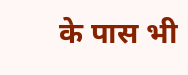के पास भी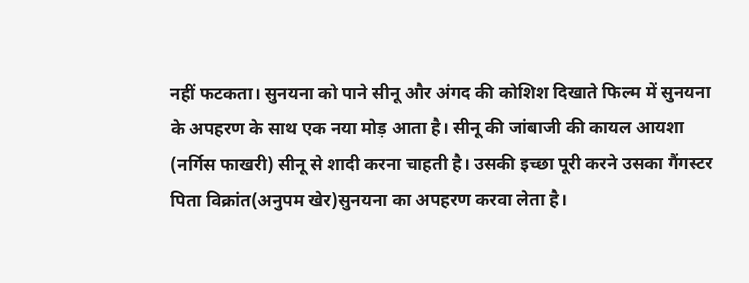नहीं फटकता। सुनयना को पाने सीनू और अंगद की कोशिश दिखाते फिल्म में सुनयना के अपहरण के साथ एक नया मोड़ आता है। सीनू की जांबाजी की कायल आयशा (नर्गिस फाखरी) सीनू से शादी करना चाहती है। उसकी इच्छा पूरी करने उसका गैंगस्टर पिता विक्रांत(अनुपम खेर)सुनयना का अपहरण करवा लेता है।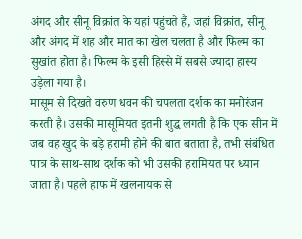अंगद और सीनू विक्रांत के यहां पहुंचते हैं, जहां विक्रांत, सीनू और अंगद में शह और मात का खेल चलता है और फिल्म का सुखांत होता है। फिल्म के इसी हिस्से में सबसे ज्यादा हास्य उड़ेला गया है।
मासूम से दिखते वरुण धवन की चपलता दर्शक का मनोरंजन करती है। उसकी मासूमियत इतनी शुद्ध लगती है कि एक सीन में जब वह खुद के बड़े हरामी होने की बात बताता है, तभी संबंधित पात्र के साथ-साथ दर्शक को भी उसकी हरामियत पर ध्यान जाता है। पहले हाफ में खलनायक से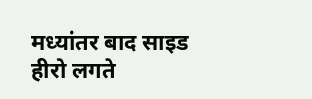मध्यांतर बाद साइड हीरो लगते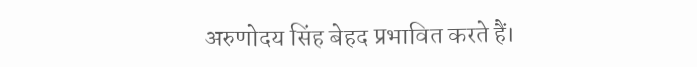अरुणोदय सिंह बेहद प्रभावित करते हैं।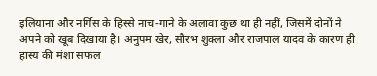इलियाना और नर्गिस के हिस्से नाच-गाने के अलावा कुछ था ही नहीं, जिसमें दोनों ने अपने को खूब दिखाया है। अनुपम खेर, सौरभ शुक्ला और राजपाल यादव के कारण ही हास्य की मंशा सफल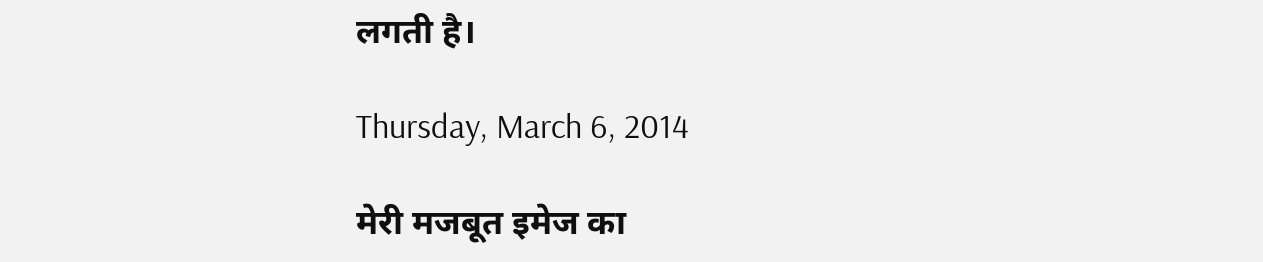लगती है।

Thursday, March 6, 2014

मेरी मजबूत इमेज का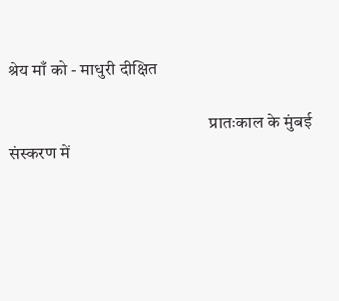श्रेय माँ को - माधुरी दीक्षित

                                                         प्रातःकाल के मुंबई संस्करण में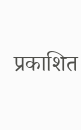प्रकाशित